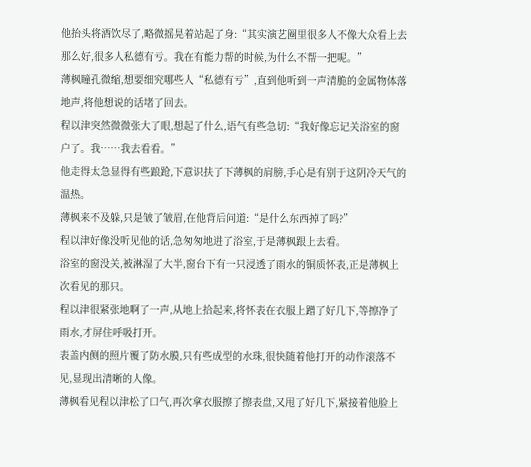他抬头将酒饮尽了,略微摇晃着站起了身:“其实演艺圈里很多人不像大众看上去那么好,很多人私德有亏。我在有能力帮的时候,为什么不帮一把呢。”
薄枫瞳孔微缩,想要细究哪些人“私德有亏”,直到他听到一声清脆的金属物体落地声,将他想说的话堵了回去。
程以津突然微微张大了眼,想起了什么,语气有些急切:“我好像忘记关浴室的窗户了。我……我去看看。”
他走得太急显得有些踉跄,下意识扶了下薄枫的肩膀,手心是有别于这阴冷天气的温热。
薄枫来不及躲,只是皱了皱眉,在他背后问道:“是什么东西掉了吗?”
程以津好像没听见他的话,急匆匆地进了浴室,于是薄枫跟上去看。
浴室的窗没关,被淋湿了大半,窗台下有一只浸透了雨水的铜质怀表,正是薄枫上次看见的那只。
程以津很紧张地啊了一声,从地上拾起来,将怀表在衣服上蹭了好几下,等擦净了雨水,才屏住呼吸打开。
表盖内侧的照片覆了防水膜,只有些成型的水珠,很快随着他打开的动作滚落不见,显现出清晰的人像。
薄枫看见程以津松了口气,再次拿衣服擦了擦表盘,又甩了好几下,紧接着他脸上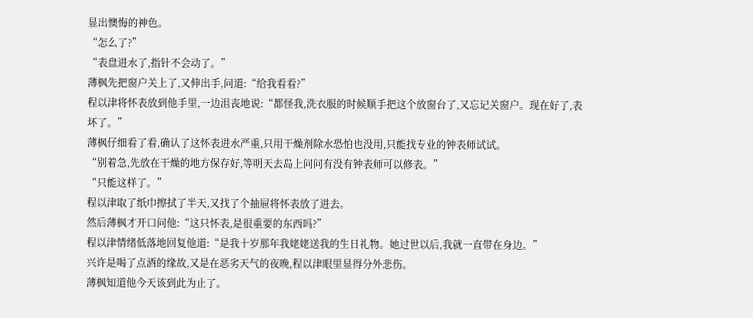显出懊悔的神色。
“怎么了?”
“表盘进水了,指针不会动了。”
薄枫先把窗户关上了,又伸出手,问道:“给我看看?”
程以津将怀表放到他手里,一边沮丧地说:“都怪我,洗衣服的时候顺手把这个放窗台了,又忘记关窗户。现在好了,表坏了。”
薄枫仔细看了看,确认了这怀表进水严重,只用干燥剂除水恐怕也没用,只能找专业的钟表师试试。
“别着急,先放在干燥的地方保存好,等明天去岛上问问有没有钟表师可以修表。”
“只能这样了。”
程以津取了纸巾擦拭了半天,又找了个抽屉将怀表放了进去。
然后薄枫才开口问他:“这只怀表,是很重要的东西吗?”
程以津情绪低落地回复他道:“是我十岁那年我姥姥送我的生日礼物。她过世以后,我就一直带在身边。”
兴许是喝了点酒的缘故,又是在恶劣天气的夜晚,程以津眼里显得分外悲伤。
薄枫知道他今天该到此为止了。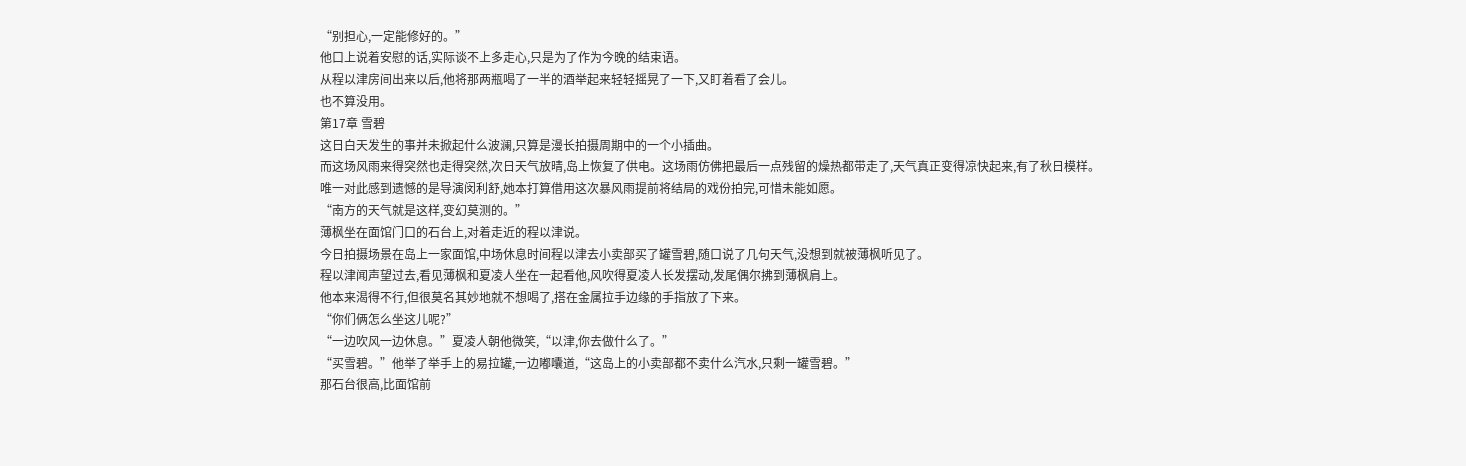“别担心,一定能修好的。”
他口上说着安慰的话,实际谈不上多走心,只是为了作为今晚的结束语。
从程以津房间出来以后,他将那两瓶喝了一半的酒举起来轻轻摇晃了一下,又盯着看了会儿。
也不算没用。
第17章 雪碧
这日白天发生的事并未掀起什么波澜,只算是漫长拍摄周期中的一个小插曲。
而这场风雨来得突然也走得突然,次日天气放晴,岛上恢复了供电。这场雨仿佛把最后一点残留的燥热都带走了,天气真正变得凉快起来,有了秋日模样。
唯一对此感到遗憾的是导演闵利舒,她本打算借用这次暴风雨提前将结局的戏份拍完,可惜未能如愿。
“南方的天气就是这样,变幻莫测的。”
薄枫坐在面馆门口的石台上,对着走近的程以津说。
今日拍摄场景在岛上一家面馆,中场休息时间程以津去小卖部买了罐雪碧,随口说了几句天气,没想到就被薄枫听见了。
程以津闻声望过去,看见薄枫和夏凌人坐在一起看他,风吹得夏凌人长发摆动,发尾偶尔拂到薄枫肩上。
他本来渴得不行,但很莫名其妙地就不想喝了,搭在金属拉手边缘的手指放了下来。
“你们俩怎么坐这儿呢?”
“一边吹风一边休息。”夏凌人朝他微笑,“以津,你去做什么了。”
“买雪碧。”他举了举手上的易拉罐,一边嘟囔道,“这岛上的小卖部都不卖什么汽水,只剩一罐雪碧。”
那石台很高,比面馆前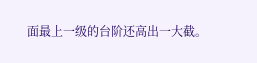面最上一级的台阶还高出一大截。